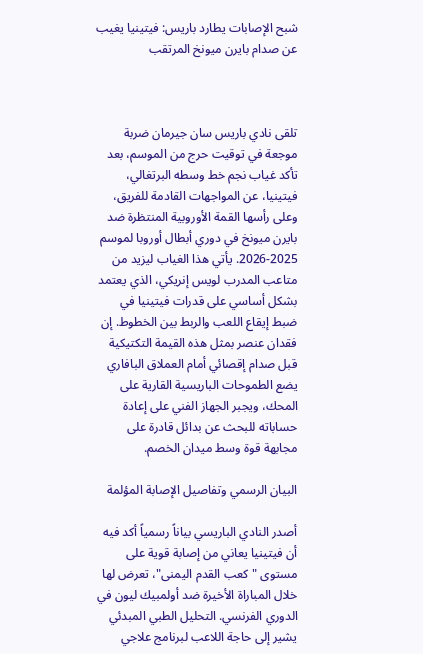شبح الإصابات يطارد باريس: فيتينيا يغيب عن صدام بايرن ميونخ المرتقب



تلقى نادي باريس سان جيرمان ضربة موجعة في توقيت حرج من الموسم، بعد تأكد غياب نجم خط وسطه البرتغالي، فيتينيا، عن المواجهات القادمة للفريق، وعلى رأسها القمة الأوروبية المنتظرة ضد بايرن ميونخ في دوري أبطال أوروبا لموسم 2025-2026. يأتي هذا الغياب ليزيد من متاعب المدرب لويس إنريكي، الذي يعتمد بشكل أساسي على قدرات فيتينيا في ضبط إيقاع اللعب والربط بين الخطوط. إن فقدان عنصر بمثل هذه القيمة التكتيكية قبل صدام إقصائي أمام العملاق البافاري يضع الطموحات الباريسية القارية على المحك، ويجبر الجهاز الفني على إعادة حساباته للبحث عن بدائل قادرة على مجابهة قوة وسط ميدان الخصم.

البيان الرسمي وتفاصيل الإصابة المؤلمة

أصدر النادي الباريسي بياناً رسمياً أكد فيه أن فيتينيا يعاني من إصابة قوية على مستوى "كعب القدم اليمنى"، تعرض لها خلال المباراة الأخيرة ضد أولمبيك ليون في الدوري الفرنسي. التحليل الطبي المبدئي يشير إلى حاجة اللاعب لبرنامج علاجي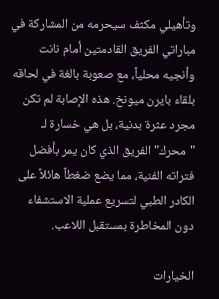وتأهيلي مكثف سيحرمه من المشاركة في مباراتي الفريق القادمتين أمام نانت وأنجيه محلياً، مع صعوبة بالغة في لحاقه بلقاء بايرن ميونخ. هذه الإصابة لم تكن مجرد عثرة بدنية، بل هي خسارة لـ "محرك" الفريق الذي كان يمر بأفضل فتراته الفنية، مما يضع ضغطاً هائلاً على الكادر الطبي لتسريع عملية الاستشفاء دون المخاطرة بمستقبل اللاعب.

الخيارات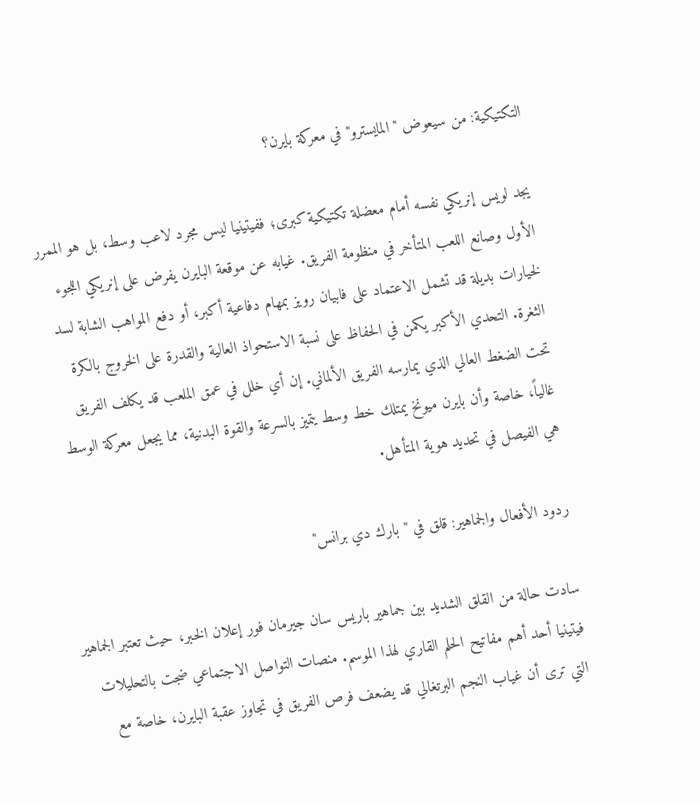التكتيكية: من سيعوض "المايسترو" في معركة بايرن؟

يجد لويس إنريكي نفسه أمام معضلة تكتيكية كبرى؛ ففيتينيا ليس مجرد لاعب وسط، بل هو الممرر الأول وصانع اللعب المتأخر في منظومة الفريق. غيابه عن موقعة البايرن يفرض على إنريكي اللجوء لخيارات بديلة قد تشمل الاعتماد على فابيان رويز بمهام دفاعية أكبر، أو دفع المواهب الشابة لسد الثغرة. التحدي الأكبر يكمن في الحفاظ على نسبة الاستحواذ العالية والقدرة على الخروج بالكرة تحت الضغط العالي الذي يمارسه الفريق الألماني. إن أي خلل في عمق الملعب قد يكلف الفريق غالياً، خاصة وأن بايرن ميونخ يمتلك خط وسط يتميز بالسرعة والقوة البدنية، مما يجعل معركة الوسط هي الفيصل في تحديد هوية المتأهل.

ردود الأفعال والجماهير: قلق في "بارك دي برانس"

سادت حالة من القلق الشديد بين جماهير باريس سان جيرمان فور إعلان الخبر، حيث تعتبر الجماهير فيتينيا أحد أهم مفاتيح الحلم القاري لهذا الموسم. منصات التواصل الاجتماعي ضجت بالتحليلات التي ترى أن غياب النجم البرتغالي قد يضعف فرص الفريق في تجاوز عقبة البايرن، خاصة مع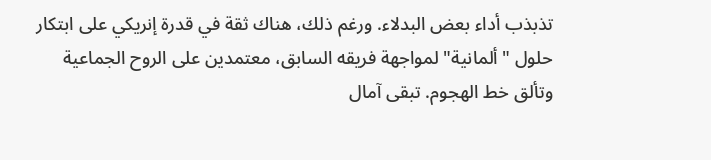تذبذب أداء بعض البدلاء. ورغم ذلك، هناك ثقة في قدرة إنريكي على ابتكار حلول "ألمانية" لمواجهة فريقه السابق، معتمدين على الروح الجماعية وتألق خط الهجوم. تبقى آمال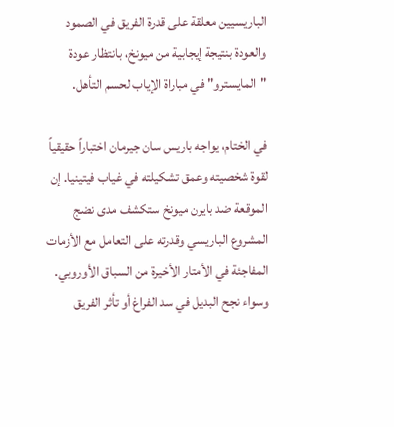الباريسيين معلقة على قدرة الفريق في الصمود والعودة بنتيجة إيجابية من ميونخ، بانتظار عودة "المايسترو" في مباراة الإياب لحسم التأهل.

في الختام، يواجه باريس سان جيرمان اختباراً حقيقياً لقوة شخصيته وعمق تشكيلته في غياب فيتينيا. إن الموقعة ضد بايرن ميونخ ستكشف مدى نضج المشروع الباريسي وقدرته على التعامل مع الأزمات المفاجئة في الأمتار الأخيرة من السباق الأوروبي. وسواء نجح البديل في سد الفراغ أو تأثر الفريق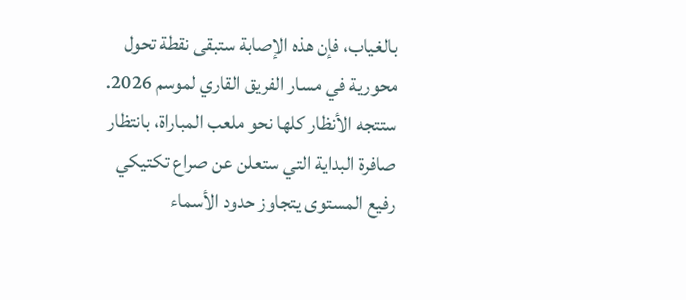بالغياب، فإن هذه الإصابة ستبقى نقطة تحول محورية في مسار الفريق القاري لموسم 2026. ستتجه الأنظار كلها نحو ملعب المباراة، بانتظار صافرة البداية التي ستعلن عن صراع تكتيكي رفيع المستوى يتجاوز حدود الأسماء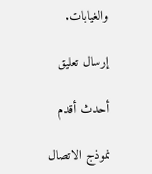والغيابات.

إرسال تعليق

أحدث أقدم

نموذج الاتصال